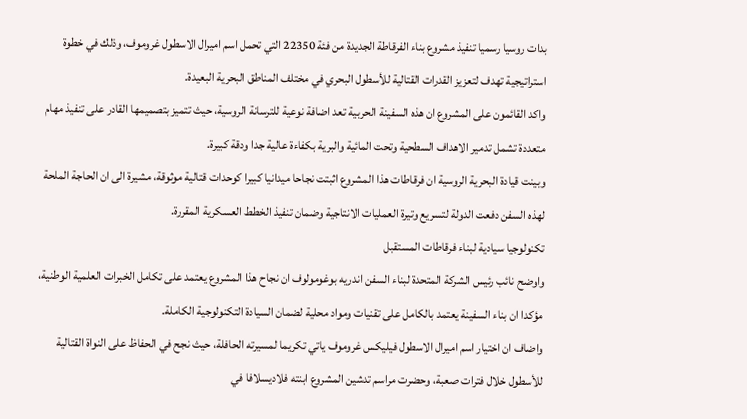بدات روسيا رسميا تنفيذ مشروع بناء الفرقاطة الجديدة من فئة 22350 التي تحمل اسم اميرال الاسطول غروموف، وذلك في خطوة استراتيجية تهدف لتعزيز القدرات القتالية للأسطول البحري في مختلف المناطق البحرية البعيدة.
واكد القائمون على المشروع ان هذه السفينة الحربية تعد اضافة نوعية للترسانة الروسية، حيث تتميز بتصميمها القادر على تنفيذ مهام متعددة تشمل تدمير الاهداف السطحية وتحت المائية والبرية بكفاءة عالية جدا ودقة كبيرة.
وبينت قيادة البحرية الروسية ان فرقاطات هذا المشروع اثبتت نجاحا ميدانيا كبيرا كوحدات قتالية موثوقة، مشيرة الى ان الحاجة الملحة لهذه السفن دفعت الدولة لتسريع وتيرة العمليات الانتاجية وضمان تنفيذ الخطط العسكرية المقررة.
تكنولوجيا سيادية لبناء فرقاطات المستقبل
واوضح نائب رئيس الشركة المتحدة لبناء السفن اندريه بوغومولوف ان نجاح هذا المشروع يعتمد على تكامل الخبرات العلمية الوطنية، مؤكدا ان بناء السفينة يعتمد بالكامل على تقنيات ومواد محلية لضمان السيادة التكنولوجية الكاملة.
واضاف ان اختيار اسم اميرال الاسطول فيليكس غروموف ياتي تكريما لمسيرته الحافلة، حيث نجح في الحفاظ على النواة القتالية للأسطول خلال فترات صعبة، وحضرت مراسم تدشين المشروع ابنته فلاديسلافا في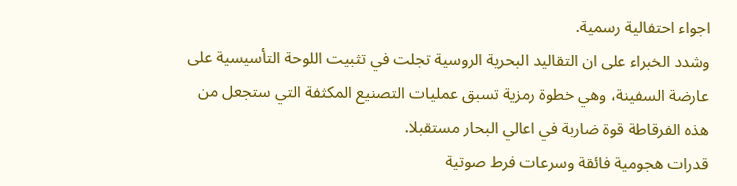اجواء احتفالية رسمية.
وشدد الخبراء على ان التقاليد البحرية الروسية تجلت في تثبيت اللوحة التأسيسية على عارضة السفينة، وهي خطوة رمزية تسبق عمليات التصنيع المكثفة التي ستجعل من هذه الفرقاطة قوة ضاربة في اعالي البحار مستقبلا.
قدرات هجومية فائقة وسرعات فرط صوتية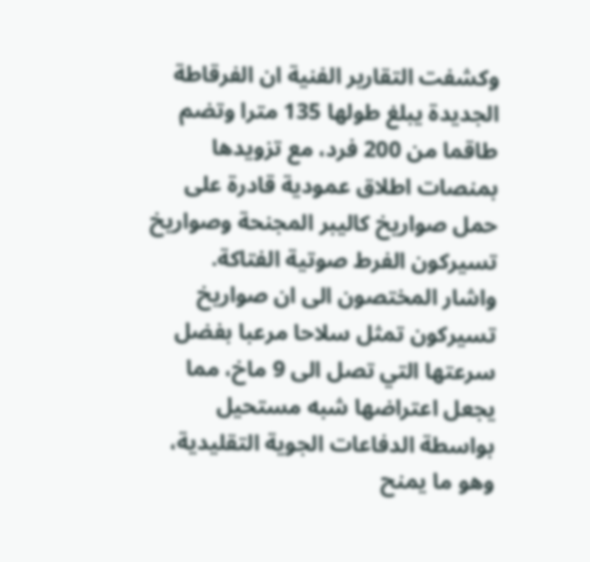وكشفت التقارير الفنية ان الفرقاطة الجديدة يبلغ طولها 135 مترا وتضم طاقما من 200 فرد، مع تزويدها بمنصات اطلاق عمودية قادرة على حمل صواريخ كاليبر المجنحة وصواريخ تسيركون الفرط صوتية الفتاكة.
واشار المختصون الى ان صواريخ تسيركون تمثل سلاحا مرعبا بفضل سرعتها التي تصل الى 9 ماخ، مما يجعل اعتراضها شبه مستحيل بواسطة الدفاعات الجوية التقليدية، وهو ما يمنح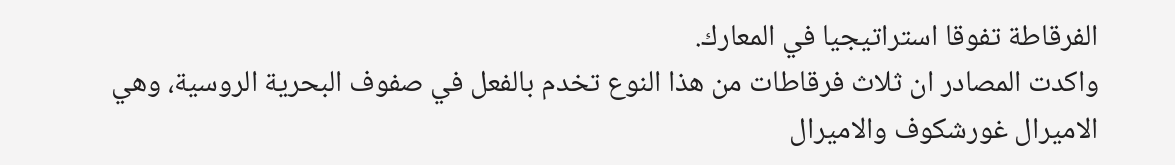الفرقاطة تفوقا استراتيجيا في المعارك.
واكدت المصادر ان ثلاث فرقاطات من هذا النوع تخدم بالفعل في صفوف البحرية الروسية، وهي الاميرال غورشكوف والاميرال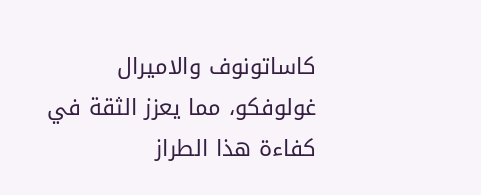كاساتونوف والاميرال غولوفكو، مما يعزز الثقة في كفاءة هذا الطراز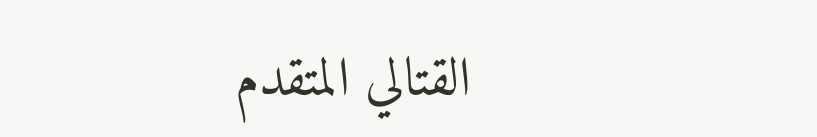القتالي المتقدم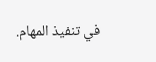في تنفيذ المهام.